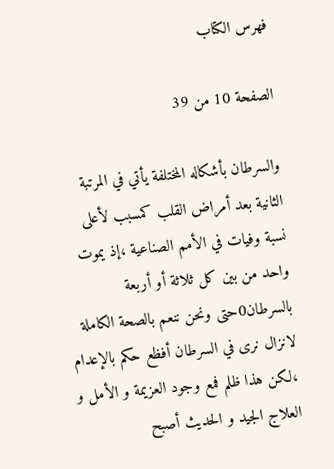فهرس الكتاب

الصفحة 10 من 39

والسرطان بأشكاله المختلفة يأتي في المرتبة الثانية بعد أمراض القلب كمسبب لأعلى نسبة وفيات في الأمم الصناعية ،إذ يموت واحد من بين كل ثلاثة أو أربعة بالسرطان0حتى ونحن ننعم بالصحة الكاملة لانزال نرى في السرطان أفظع حكم بالإعدام ،لكن هذا ظلم فمع وجود العزيمة و الأمل و العلاج الجيد و الحديث أصبح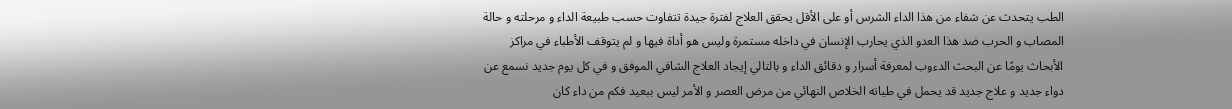الطب يتحدث عن شفاء من هذا الداء الشرس أو على الأقل يحقق العلاج لفترة جيدة تتفاوت حسب طبيعة الداء و مرحلته و حالة المصاب و الحرب ضد هذا العدو الذي يحارب الإنسان في داخله مستمرة وليس هو أداة فيها و لم يتوقف الأطباء في مراكز الأبحاث يومًا عن البحث الدءوب لمعرفة أسرار و دقائق الداء و بالتالي إيجاد العلاج الشافي الموفق و في كل يوم جديد نسمع عن دواء جديد و علاج جديد قد يحمل في طياته الخلاص النهائي من مرض العصر و الأمر ليس ببعيد فكم من داء كان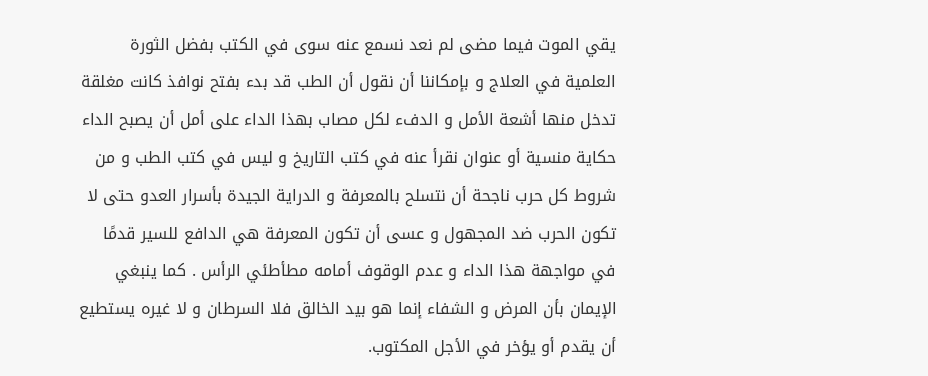يقي الموت فيما مضى لم نعد نسمع عنه سوى في الكتب بفضل الثورة العلمية في العلاج و بإمكاننا أن نقول أن الطب قد بدء بفتح نوافذ كانت مغلقة تدخل منها أشعة الأمل و الدفء لكل مصاب بهذا الداء على أمل أن يصبح الداء حكاية منسية أو عنوان نقرأ عنه في كتب التاريخ و ليس في كتب الطب و من شروط كل حرب ناجحة أن نتسلح بالمعرفة و الدراية الجيدة بأسرار العدو حتى لا تكون الحرب ضد المجهول و عسى أن تكون المعرفة هي الدافع للسير قدمًا في مواجهة هذا الداء و عدم الوقوف أمامه مطأطئي الرأس . كما ينبغي الإيمان بأن المرض و الشفاء إنما هو بيد الخالق فلا السرطان و لا غيره يستطيع أن يقدم أو يؤخر في الأجل المكتوب.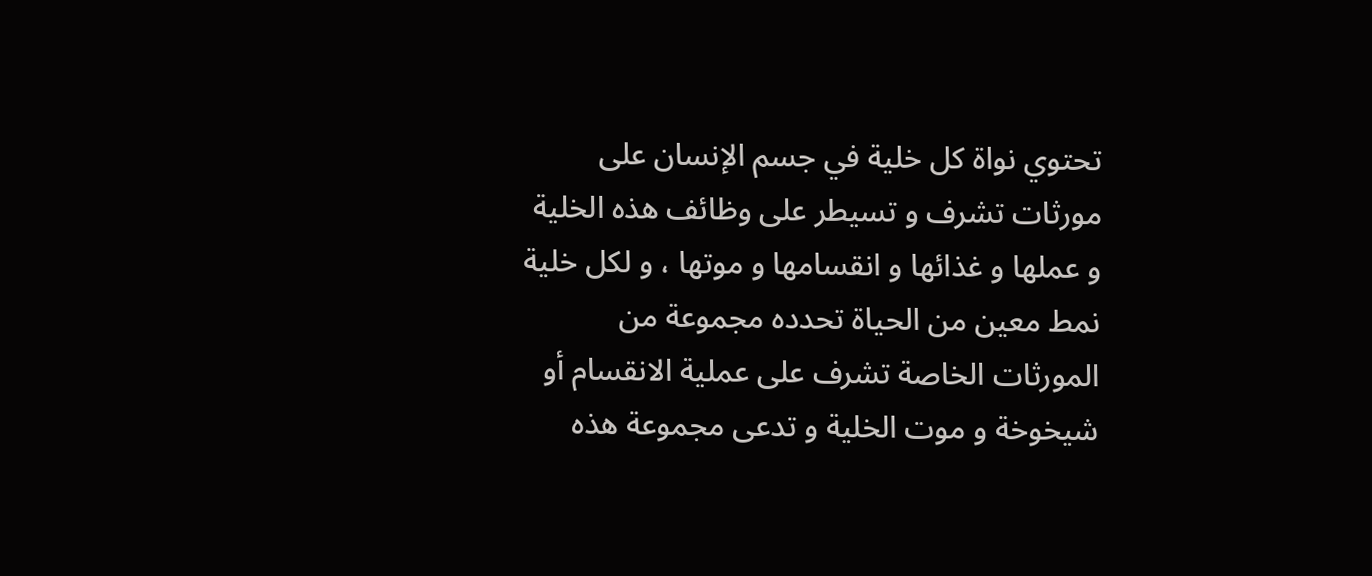تحتوي نواة كل خلية في جسم الإنسان على مورثات تشرف و تسيطر على وظائف هذه الخلية و عملها و غذائها و انقسامها و موتها ، و لكل خلية نمط معين من الحياة تحدده مجموعة من المورثات الخاصة تشرف على عملية الانقسام أو شيخوخة و موت الخلية و تدعى مجموعة هذه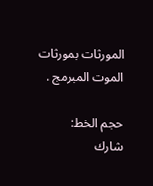المورثات بمورثات الموت المبرمج .

حجم الخط:
شارك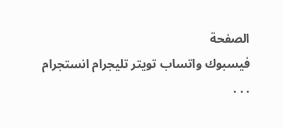الصفحة
فيسبوك واتساب تويتر تليجرام انستجرام
. . .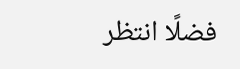فضلًا انتظر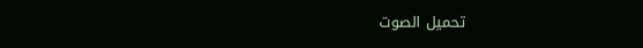تحميل الصوت